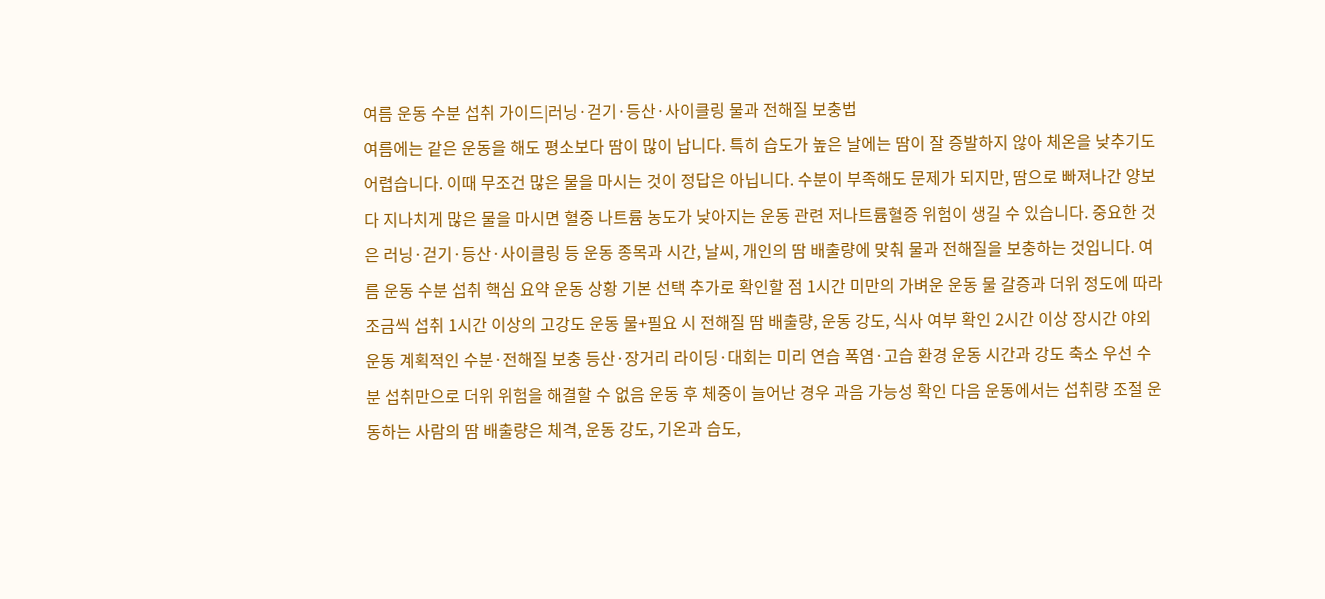여름 운동 수분 섭취 가이드|러닝·걷기·등산·사이클링 물과 전해질 보충법
여름에는 같은 운동을 해도 평소보다 땀이 많이 납니다. 특히 습도가 높은 날에는 땀이 잘 증발하지 않아 체온을 낮추기도 어렵습니다. 이때 무조건 많은 물을 마시는 것이 정답은 아닙니다. 수분이 부족해도 문제가 되지만, 땀으로 빠져나간 양보다 지나치게 많은 물을 마시면 혈중 나트륨 농도가 낮아지는 운동 관련 저나트륨혈증 위험이 생길 수 있습니다. 중요한 것은 러닝·걷기·등산·사이클링 등 운동 종목과 시간, 날씨, 개인의 땀 배출량에 맞춰 물과 전해질을 보충하는 것입니다. 여름 운동 수분 섭취 핵심 요약 운동 상황 기본 선택 추가로 확인할 점 1시간 미만의 가벼운 운동 물 갈증과 더위 정도에 따라 조금씩 섭취 1시간 이상의 고강도 운동 물+필요 시 전해질 땀 배출량, 운동 강도, 식사 여부 확인 2시간 이상 장시간 야외운동 계획적인 수분·전해질 보충 등산·장거리 라이딩·대회는 미리 연습 폭염·고습 환경 운동 시간과 강도 축소 우선 수분 섭취만으로 더위 위험을 해결할 수 없음 운동 후 체중이 늘어난 경우 과음 가능성 확인 다음 운동에서는 섭취량 조절 운동하는 사람의 땀 배출량은 체격, 운동 강도, 기온과 습도,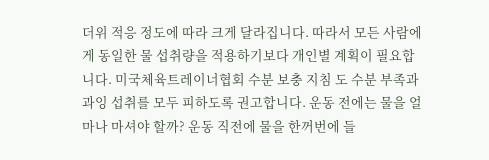더위 적응 정도에 따라 크게 달라집니다. 따라서 모든 사람에게 동일한 물 섭취량을 적용하기보다 개인별 계획이 필요합니다. 미국체육트레이너협회 수분 보충 지침 도 수분 부족과 과잉 섭취를 모두 피하도록 권고합니다. 운동 전에는 물을 얼마나 마셔야 할까? 운동 직전에 물을 한꺼번에 들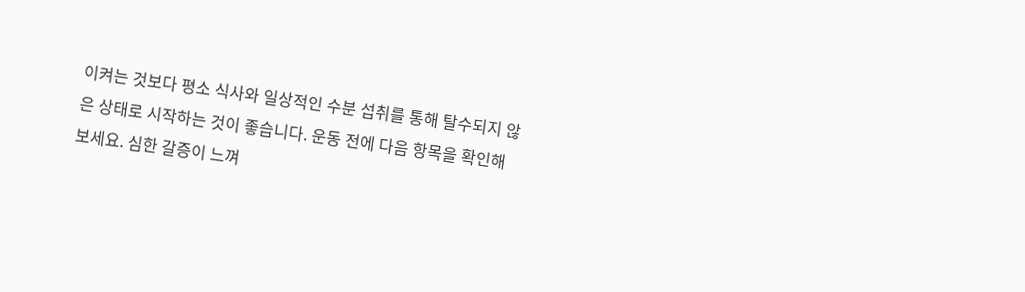이켜는 것보다 평소 식사와 일상적인 수분 섭취를 통해 탈수되지 않은 상태로 시작하는 것이 좋습니다. 운동 전에 다음 항목을 확인해 보세요. 심한 갈증이 느껴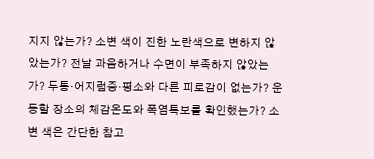지지 않는가? 소변 색이 진한 노란색으로 변하지 않았는가? 전날 과음하거나 수면이 부족하지 않았는가? 두통·어지럼증·평소와 다른 피로감이 없는가? 운동할 장소의 체감온도와 폭염특보를 확인했는가? 소변 색은 간단한 참고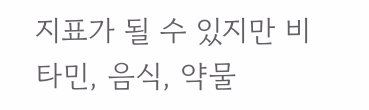지표가 될 수 있지만 비타민, 음식, 약물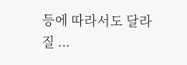등에 따라서도 달라질 ...